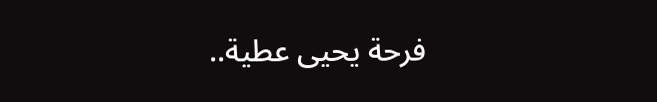فرحة يحيى عطية..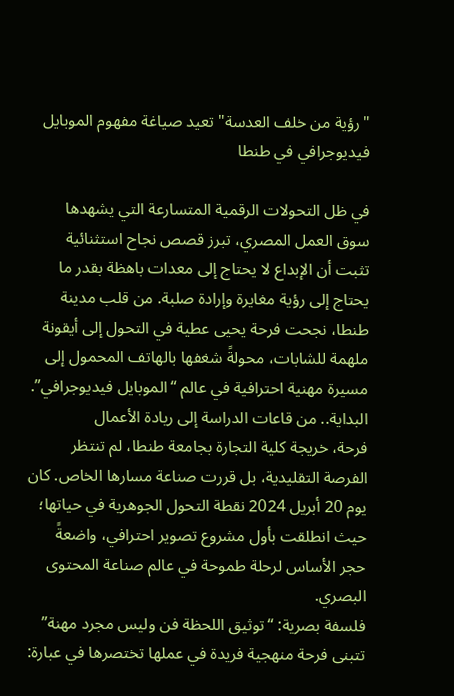"رؤية من خلف العدسة" تعيد صياغة مفهوم الموبايل فيديوجرافي في طنطا

في ظل التحولات الرقمية المتسارعة التي يشهدها سوق العمل المصري، تبرز قصص نجاح استثنائية تثبت أن الإبداع لا يحتاج إلى معدات باهظة بقدر ما يحتاج إلى رؤية مغايرة وإرادة صلبة. من قلب مدينة طنطا، نجحت فرحة يحيى عطية في التحول إلى أيقونة ملهمة للشابات، محولةً شغفها بالهاتف المحمول إلى مسيرة مهنية احترافية في عالم “الموبايل فيديوجرافي”.
البداية.. من قاعات الدراسة إلى ريادة الأعمال
فرحة، خريجة كلية التجارة بجامعة طنطا، لم تنتظر الفرصة التقليدية، بل قررت صناعة مسارها الخاص. كان يوم 20 أبريل 2024 نقطة التحول الجوهرية في حياتها؛ حيث انطلقت بأول مشروع تصوير احترافي، واضعةً حجر الأساس لرحلة طموحة في عالم صناعة المحتوى البصري.
فلسفة بصرية: “توثيق اللحظة فن وليس مجرد مهنة”
تتبنى فرحة منهجية فريدة في عملها تختصرها في عبارة: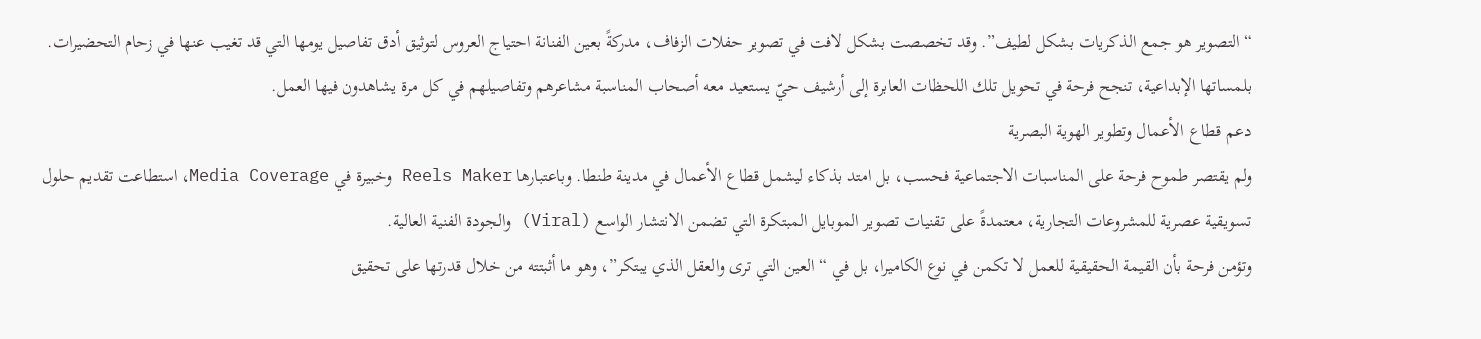“التصوير هو جمع الذكريات بشكل لطيف”. وقد تخصصت بشكل لافت في تصوير حفلات الزفاف، مدركةً بعين الفنانة احتياج العروس لتوثيق أدق تفاصيل يومها التي قد تغيب عنها في زحام التحضيرات. بلمساتها الإبداعية، تنجح فرحة في تحويل تلك اللحظات العابرة إلى أرشيف حيّ يستعيد معه أصحاب المناسبة مشاعرهم وتفاصيلهم في كل مرة يشاهدون فيها العمل.
دعم قطاع الأعمال وتطوير الهوية البصرية
ولم يقتصر طموح فرحة على المناسبات الاجتماعية فحسب، بل امتد بذكاء ليشمل قطاع الأعمال في مدينة طنطا. وباعتبارها Reels Maker وخبيرة في Media Coverage، استطاعت تقديم حلول تسويقية عصرية للمشروعات التجارية، معتمدةً على تقنيات تصوير الموبايل المبتكرة التي تضمن الانتشار الواسع (Viral) والجودة الفنية العالية.
وتؤمن فرحة بأن القيمة الحقيقية للعمل لا تكمن في نوع الكاميرا، بل في “العين التي ترى والعقل الذي يبتكر”، وهو ما أثبتته من خلال قدرتها على تحقيق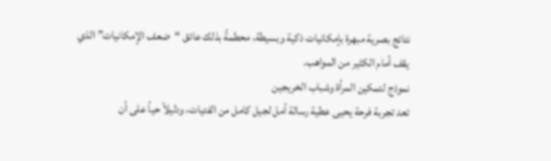نتائج بصرية مبهرة بإمكانيات ذكية وبسيطة، محطمةً بذلك عائق “ضعف الإمكانيات” الذي يقف أمام الكثير من المواهب.
نموذج لتمكين المرأة وشباب الخريجين
تعد تجربة فرحة يحيى عطية رسالة أمل لجيل كامل من الفتيات، ودليلاً حياً على أن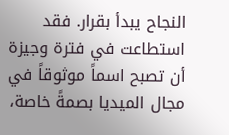النجاح يبدأ بقرار. فقد استطاعت في فترة وجيزة أن تصبح اسماً موثوقاً في مجال الميديا بصمةً خاصة،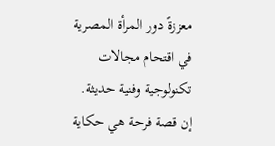معززةً دور المرأة المصرية في اقتحام مجالات تكنولوجية وفنية حديثة.
إن قصة فرحة هي حكاية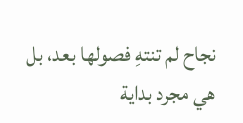نجاح لم تنتهِ فصولها بعد، بل هي مجرد بداية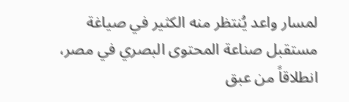لمسار واعد يُنتظر منه الكثير في صياغة مستقبل صناعة المحتوى البصري في مصر، انطلاقاً من عبق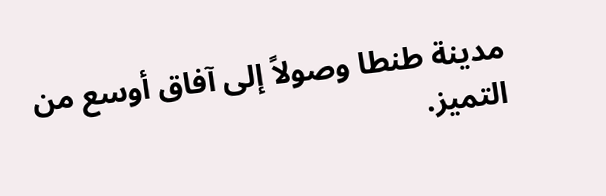مدينة طنطا وصولاً إلى آفاق أوسع من التميز.